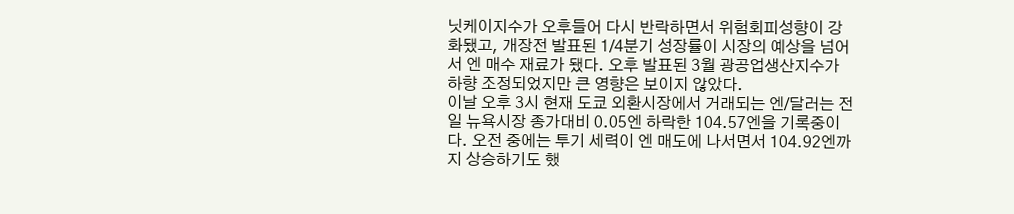닛케이지수가 오후들어 다시 반락하면서 위험회피성향이 강화됐고, 개장전 발표된 1/4분기 성장률이 시장의 예상을 넘어서 엔 매수 재료가 됐다. 오후 발표된 3월 광공업생산지수가 하향 조정되었지만 큰 영향은 보이지 않았다.
이날 오후 3시 현재 도쿄 외환시장에서 거래되는 엔/달러는 전일 뉴욕시장 종가대비 0.05엔 하락한 104.57엔을 기록중이다. 오전 중에는 투기 세력이 엔 매도에 나서면서 104.92엔까지 상승하기도 했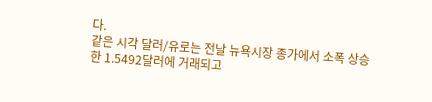다.
같은 시각 달러/유로는 전날 뉴욕시장 종가에서 소폭 상승한 1.5492달러에 거래되고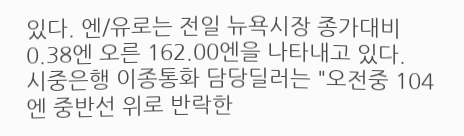있다. 엔/유로는 전일 뉴욕시장 종가대비 0.38엔 오른 162.00엔을 나타내고 있다.
시중은행 이종통화 담당딜러는 "오전중 104엔 중반선 위로 반락한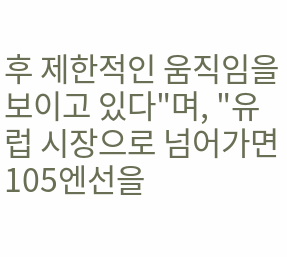후 제한적인 움직임을 보이고 있다"며, "유럽 시장으로 넘어가면 105엔선을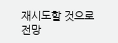재시도할 것으로 전망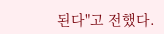된다"고 전했다.